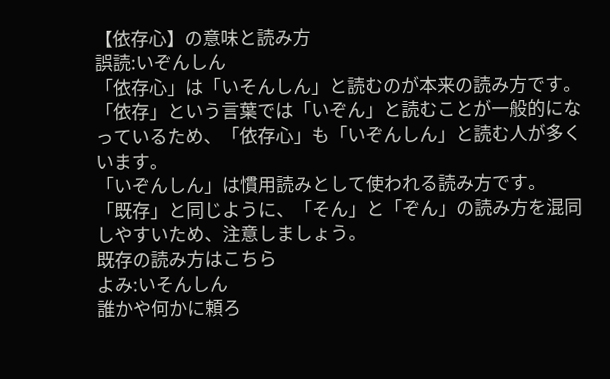【依存心】の意味と読み方
誤読:いぞんしん
「依存心」は「いそんしん」と読むのが本来の読み方です。
「依存」という言葉では「いぞん」と読むことが一般的になっているため、「依存心」も「いぞんしん」と読む人が多くいます。
「いぞんしん」は慣用読みとして使われる読み方です。
「既存」と同じように、「そん」と「ぞん」の読み方を混同しやすいため、注意しましょう。
既存の読み方はこちら
よみ:いそんしん
誰かや何かに頼ろ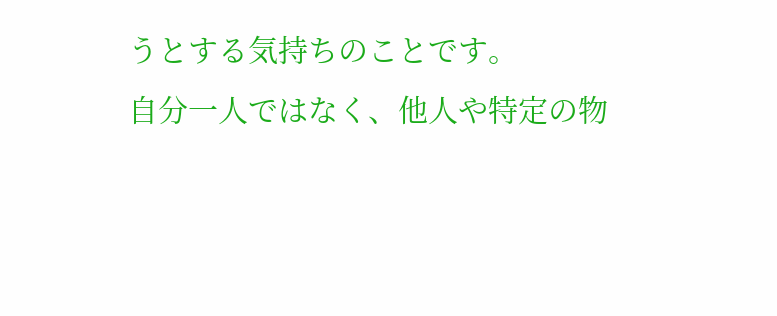うとする気持ちのことです。
自分一人ではなく、他人や特定の物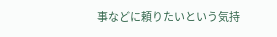事などに頼りたいという気持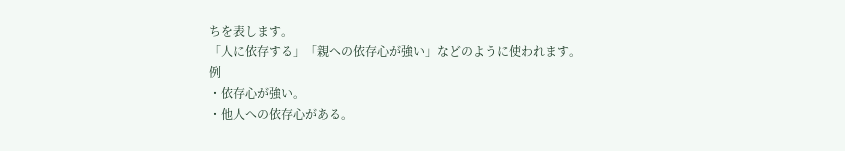ちを表します。
「人に依存する」「親への依存心が強い」などのように使われます。
例
・依存心が強い。
・他人への依存心がある。